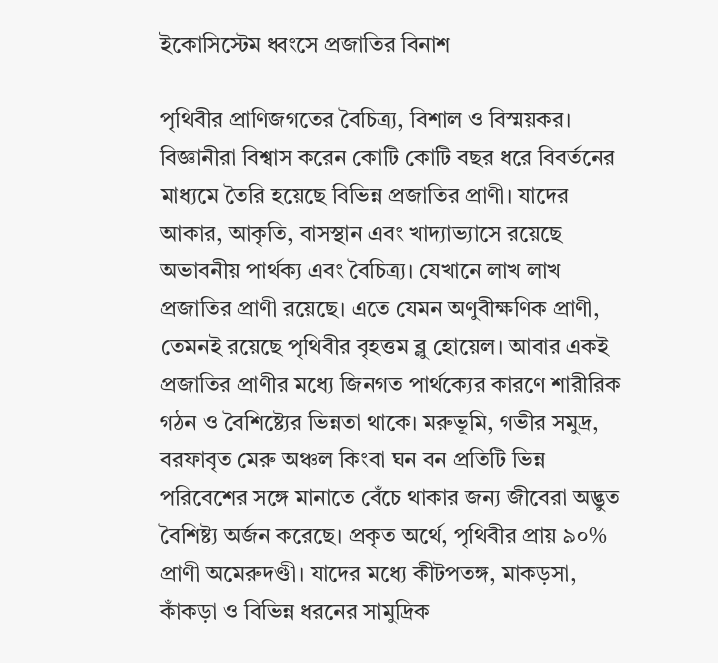ইকোসিস্টেম ধ্বংসে প্রজাতির বিনাশ

পৃথিবীর প্রাণিজগতের বৈচিত্র্য, বিশাল ও বিস্ময়কর। বিজ্ঞানীরা বিশ্বাস করেন কোটি কোটি বছর ধরে বিবর্তনের মাধ্যমে তৈরি হয়েছে বিভিন্ন প্রজাতির প্রাণী। যাদের আকার, আকৃতি, বাসস্থান এবং খাদ্যাভ্যাসে রয়েছে অভাবনীয় পার্থক্য এবং বৈচিত্র্য। যেখানে লাখ লাখ প্রজাতির প্রাণী রয়েছে। এতে যেমন অণুবীক্ষণিক প্রাণী, তেমনই রয়েছে পৃথিবীর বৃহত্তম ব্লু হোয়েল। আবার একই প্রজাতির প্রাণীর মধ্যে জিনগত পার্থক্যের কারণে শারীরিক গঠন ও বৈশিষ্ট্যের ভিন্নতা থাকে। মরুভূমি, গভীর সমুদ্র, বরফাবৃত মেরু অঞ্চল কিংবা ঘন বন প্রতিটি ভিন্ন পরিবেশের সঙ্গে মানাতে বেঁচে থাকার জন্য জীবেরা অদ্ভুত বৈশিষ্ট্য অর্জন করেছে। প্রকৃত অর্থে, পৃথিবীর প্রায় ৯০% প্রাণী অমেরুদণ্ডী। যাদের মধ্যে কীটপতঙ্গ, মাকড়সা, কাঁকড়া ও বিভিন্ন ধরনের সামুদ্রিক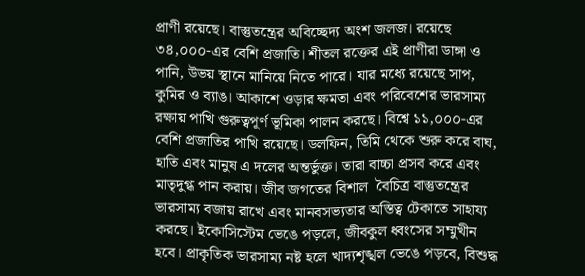প্রাণী রয়েছে। বাস্তুতন্ত্রের অবিচ্ছেদ্য অংশ জলজ। রয়েছে ৩৪,০০০-এর বেশি প্রজাতি। শীতল রক্তের এই প্রাণীরা ডাঙ্গা ও পানি, উভয় স্থানে মানিয়ে নিতে পারে। যার মধ্যে রয়েছে সাপ, কুমির ও ব্যাঙ। আকাশে ওড়ার ক্ষমতা এবং পরিবেশের ভারসাম্য রক্ষায় পাখি গুরুত্বপূর্ণ ভূমিকা পালন করছে। বিশ্বে ১১,০০০-এর বেশি প্রজাতির পাখি রয়েছে। ডলফিন, তিমি থেকে শুরু করে বাঘ, হাতি এবং মানুষ এ দলের অন্তর্ভুক্ত। তারা বাচ্চা প্রসব করে এবং মাতৃদুগ্ধ পান করায়। জীব জগতের বিশাল  বৈচিত্র বাস্তুতন্ত্রের ভারসাম্য বজায় রাখে এবং মানবসভ্যতার অস্তিত্ব টেকাতে সাহায্য করছে। ইকোসিস্টেম ভেঙে পড়লে, জীবকুল ধ্বংসের সম্মুখীন হবে। প্রাকৃতিক ভারসাম্য নষ্ট হলে খাদ্যশৃঙ্খল ভেঙে পড়বে, বিশুদ্ধ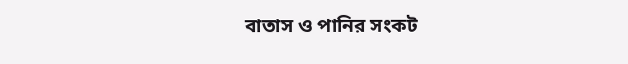বাতাস ও পানির সংকট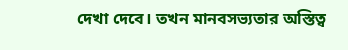দেখা দেবে। তখন মানবসভ্যতার অস্তিত্ব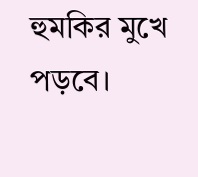হুমকির মুখে পড়বে।